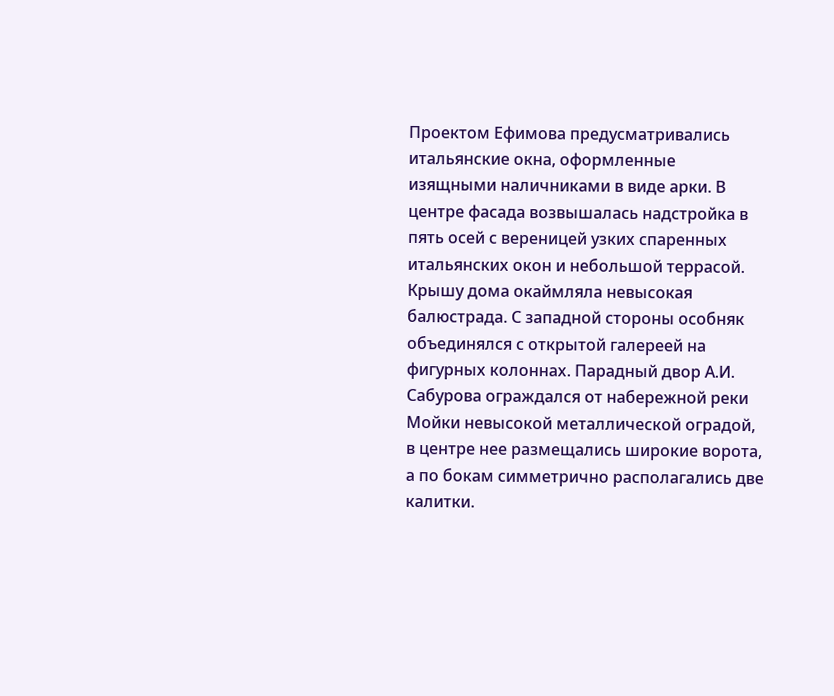Проектом Ефимова предусматривались итальянские окна, оформленные изящными наличниками в виде арки. В центре фасада возвышалась надстройка в пять осей с вереницей узких спаренных итальянских окон и небольшой террасой. Крышу дома окаймляла невысокая балюстрада. С западной стороны особняк объединялся с открытой галереей на фигурных колоннах. Парадный двор А.И. Сабурова ограждался от набережной реки Мойки невысокой металлической оградой, в центре нее размещались широкие ворота, а по бокам симметрично располагались две калитки.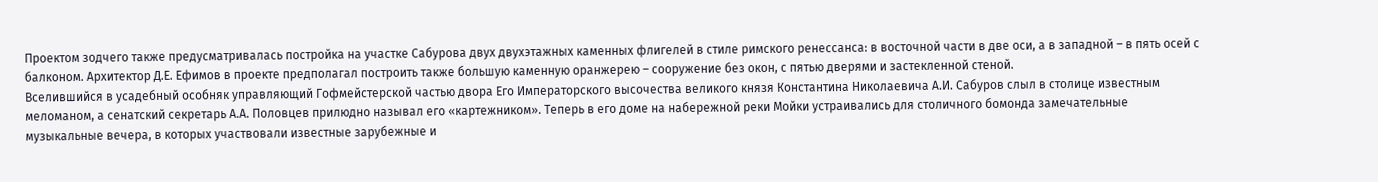Проектом зодчего также предусматривалась постройка на участке Сабурова двух двухэтажных каменных флигелей в стиле римского ренессанса: в восточной части в две оси, а в западной – в пять осей с балконом. Архитектор Д.Е. Ефимов в проекте предполагал построить также большую каменную оранжерею – сооружение без окон, с пятью дверями и застекленной стеной.
Вселившийся в усадебный особняк управляющий Гофмейстерской частью двора Его Императорского высочества великого князя Константина Николаевича А.И. Сабуров слыл в столице известным меломаном, а сенатский секретарь А.А. Половцев прилюдно называл его «картежником». Теперь в его доме на набережной реки Мойки устраивались для столичного бомонда замечательные музыкальные вечера, в которых участвовали известные зарубежные и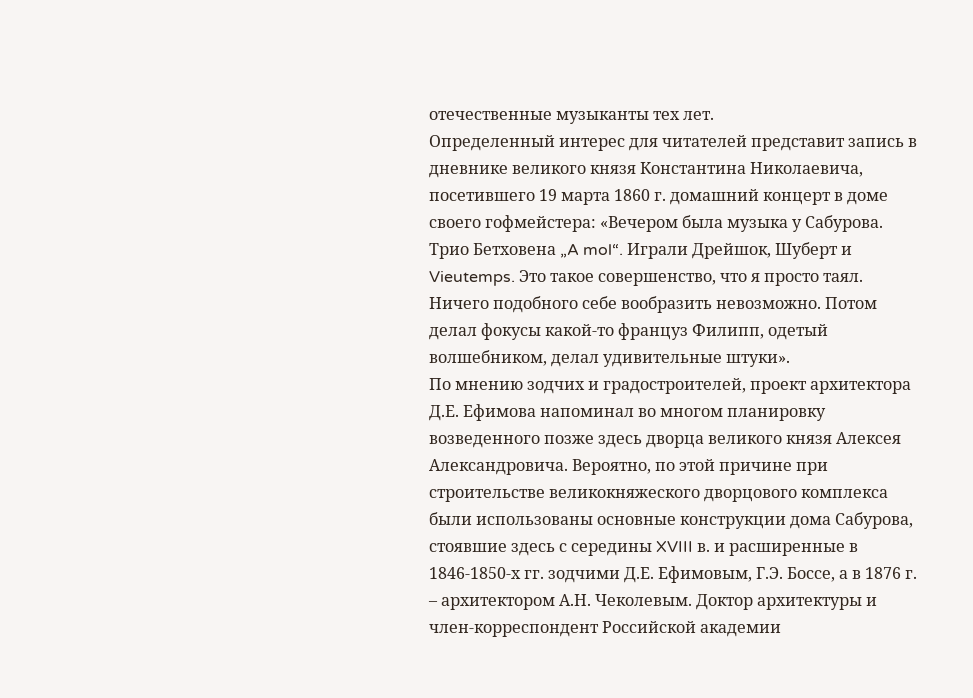отечественные музыканты тех лет.
Определенный интерес для читателей представит запись в дневнике великого князя Константина Николаевича, посетившего 19 марта 1860 г. домашний концерт в доме своего гофмейстера: «Вечером была музыка у Сабурова. Трио Бетховена „A mol“. Играли Дрейшок, Шуберт и Vieutemps. Это такое совершенство, что я просто таял. Ничего подобного себе вообразить невозможно. Потом делал фокусы какой-то француз Филипп, одетый волшебником, делал удивительные штуки».
По мнению зодчих и градостроителей, проект архитектора Д.Е. Ефимова напоминал во многом планировку возведенного позже здесь дворца великого князя Алексея Александровича. Вероятно, по этой причине при строительстве великокняжеского дворцового комплекса были использованы основные конструкции дома Сабурова, стоявшие здесь с середины XVIII в. и расширенные в 1846-1850-х гг. зодчими Д.Е. Ефимовым, Г.Э. Боссе, а в 1876 г. – архитектором А.Н. Чеколевым. Доктор архитектуры и член-корреспондент Российской академии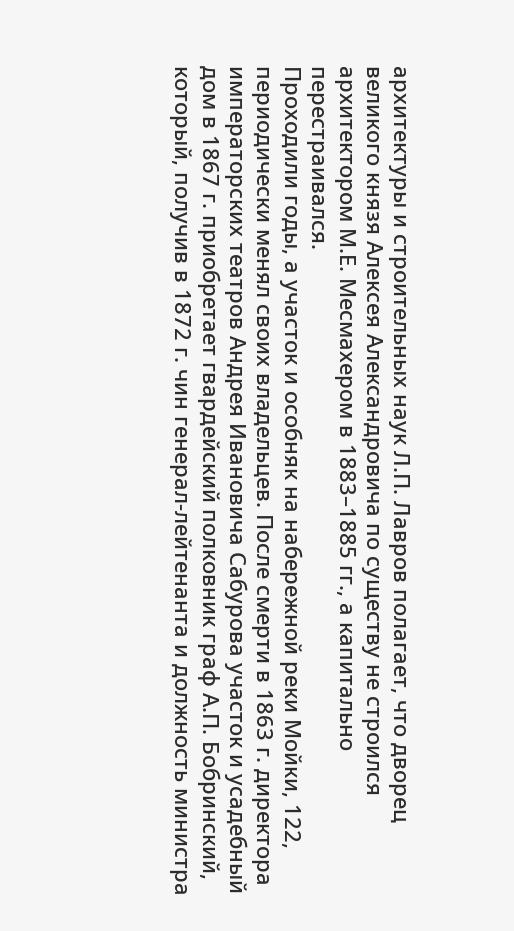архитектуры и строительных наук Л.П. Лавров полагает, что дворец великого князя Алексея Александровича по существу не строился архитектором М.Е. Месмахером в 1883–1885 гг., а капитально перестраивался.
Проходили годы, а участок и особняк на набережной реки Мойки, 122, периодически менял своих владельцев. После смерти в 1863 г. директора императорских театров Андрея Ивановича Сабурова участок и усадебный дом в 1867 г. приобретает гвардейский полковник граф А.П. Бобринский, который, получив в 1872 г. чин генерал-лейтенанта и должность министра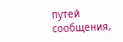путей сообщения,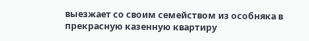выезжает со своим семейством из особняка в прекрасную казенную квартиру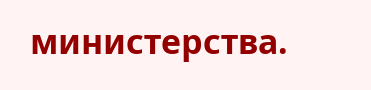министерства.